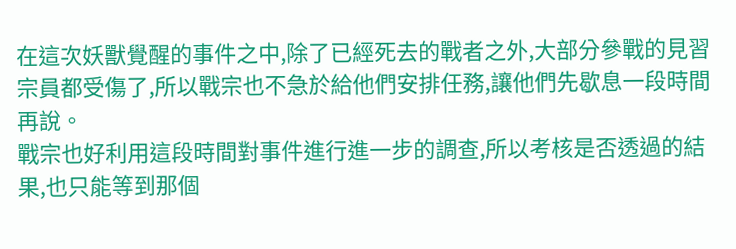在這次妖獸覺醒的事件之中,除了已經死去的戰者之外,大部分參戰的見習宗員都受傷了,所以戰宗也不急於給他們安排任務,讓他們先歇息一段時間再說。
戰宗也好利用這段時間對事件進行進一步的調查,所以考核是否透過的結果,也只能等到那個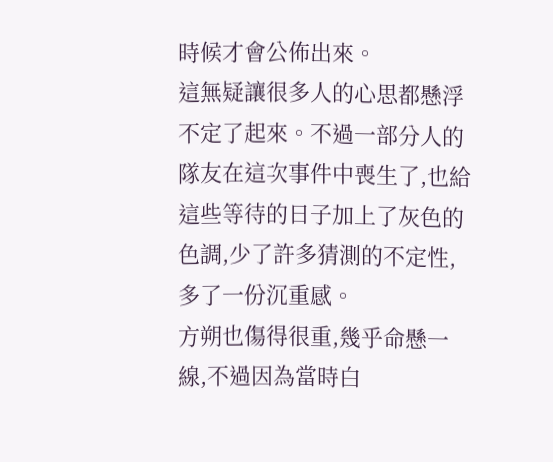時候才會公佈出來。
這無疑讓很多人的心思都懸浮不定了起來。不過一部分人的隊友在這次事件中喪生了,也給這些等待的日子加上了灰色的色調,少了許多猜測的不定性,多了一份沉重感。
方朔也傷得很重,幾乎命懸一線,不過因為當時白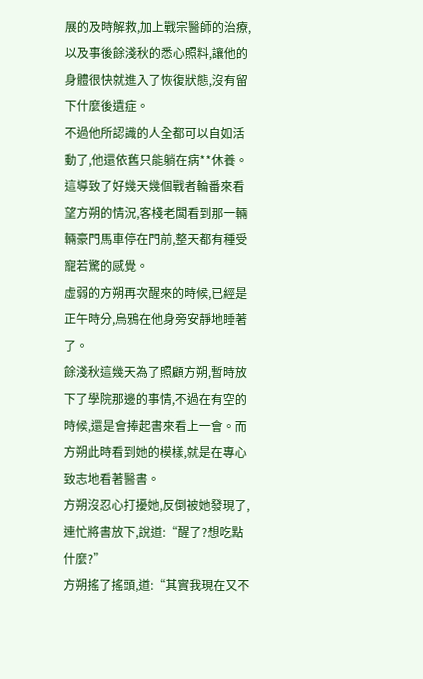展的及時解救,加上戰宗醫師的治療,以及事後餘淺秋的悉心照料,讓他的身體很快就進入了恢復狀態,沒有留下什麼後遺症。
不過他所認識的人全都可以自如活動了,他還依舊只能躺在病**休養。這導致了好幾天幾個戰者輪番來看望方朔的情況,客棧老闆看到那一輛輛豪門馬車停在門前,整天都有種受寵若驚的感覺。
虛弱的方朔再次醒來的時候,已經是正午時分,烏鴉在他身旁安靜地睡著了。
餘淺秋這幾天為了照顧方朔,暫時放下了學院那邊的事情,不過在有空的時候,還是會捧起書來看上一會。而方朔此時看到她的模樣,就是在專心致志地看著醫書。
方朔沒忍心打擾她,反倒被她發現了,連忙將書放下,說道:“醒了?想吃點什麼?”
方朔搖了搖頭,道:“其實我現在又不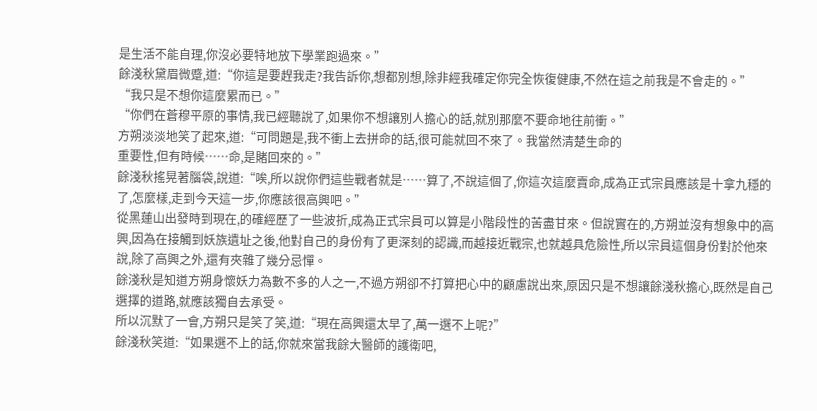是生活不能自理,你沒必要特地放下學業跑過來。”
餘淺秋黛眉微蹙,道:“你這是要趕我走?我告訴你,想都別想,除非經我確定你完全恢復健康,不然在這之前我是不會走的。”
“我只是不想你這麼累而已。”
“你們在蒼穆平原的事情,我已經聽說了,如果你不想讓別人擔心的話,就別那麼不要命地往前衝。”
方朔淡淡地笑了起來,道:“可問題是,我不衝上去拼命的話,很可能就回不來了。我當然清楚生命的
重要性,但有時候……命,是賭回來的。”
餘淺秋搖晃著腦袋,說道:“唉,所以說你們這些戰者就是……算了,不說這個了,你這次這麼賣命,成為正式宗員應該是十拿九穩的了,怎麼樣,走到今天這一步,你應該很高興吧。”
從黑蓮山出發時到現在,的確經歷了一些波折,成為正式宗員可以算是小階段性的苦盡甘來。但說實在的,方朔並沒有想象中的高興,因為在接觸到妖族遺址之後,他對自己的身份有了更深刻的認識,而越接近戰宗,也就越具危險性,所以宗員這個身份對於他來說,除了高興之外,還有夾雜了幾分忌憚。
餘淺秋是知道方朔身懷妖力為數不多的人之一,不過方朔卻不打算把心中的顧慮說出來,原因只是不想讓餘淺秋擔心,既然是自己選擇的道路,就應該獨自去承受。
所以沉默了一會,方朔只是笑了笑,道:“現在高興還太早了,萬一選不上呢?”
餘淺秋笑道:“如果選不上的話,你就來當我餘大醫師的護衛吧,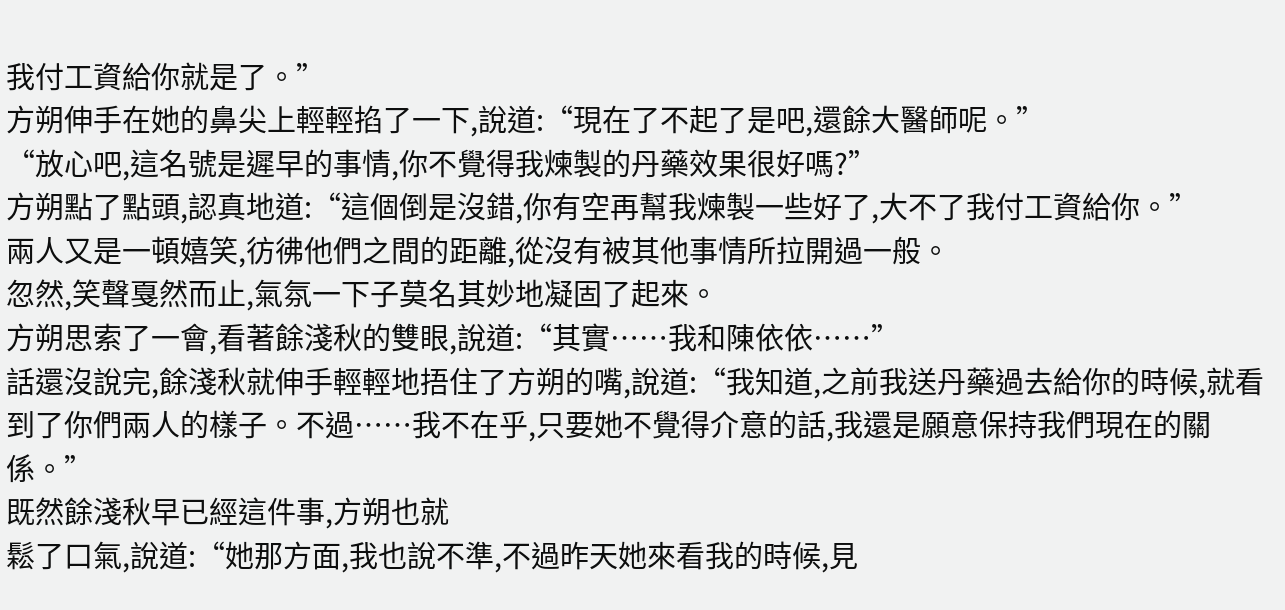我付工資給你就是了。”
方朔伸手在她的鼻尖上輕輕掐了一下,說道:“現在了不起了是吧,還餘大醫師呢。”
“放心吧,這名號是遲早的事情,你不覺得我煉製的丹藥效果很好嗎?”
方朔點了點頭,認真地道:“這個倒是沒錯,你有空再幫我煉製一些好了,大不了我付工資給你。”
兩人又是一頓嬉笑,彷彿他們之間的距離,從沒有被其他事情所拉開過一般。
忽然,笑聲戛然而止,氣氛一下子莫名其妙地凝固了起來。
方朔思索了一會,看著餘淺秋的雙眼,說道:“其實……我和陳依依……”
話還沒說完,餘淺秋就伸手輕輕地捂住了方朔的嘴,說道:“我知道,之前我送丹藥過去給你的時候,就看到了你們兩人的樣子。不過……我不在乎,只要她不覺得介意的話,我還是願意保持我們現在的關係。”
既然餘淺秋早已經這件事,方朔也就
鬆了口氣,說道:“她那方面,我也說不準,不過昨天她來看我的時候,見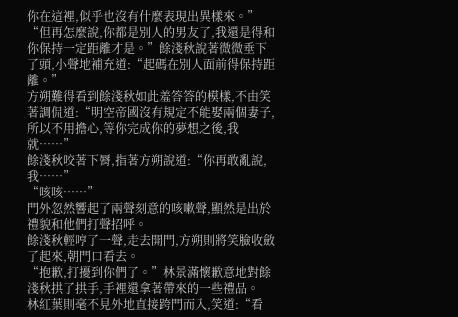你在這裡,似乎也沒有什麼表現出異樣來。”
“但再怎麼說,你都是別人的男友了,我還是得和你保持一定距離才是。”餘淺秋說著微微垂下了頭,小聲地補充道:“起碼在別人面前得保持距離。”
方朔難得看到餘淺秋如此羞答答的模樣,不由笑著調侃道:“明空帝國沒有規定不能娶兩個妻子,所以不用擔心,等你完成你的夢想之後,我就……”
餘淺秋咬著下脣,指著方朔說道:“你再敢亂說,我……”
“咳咳……”
門外忽然響起了兩聲刻意的咳嗽聲,顯然是出於禮貌和他們打聲招呼。
餘淺秋輕哼了一聲,走去開門,方朔則將笑臉收斂了起來,朝門口看去。
“抱歉,打擾到你們了。”林景滿懷歉意地對餘淺秋拱了拱手,手裡還拿著帶來的一些禮品。
林紅葉則毫不見外地直接跨門而入,笑道:“看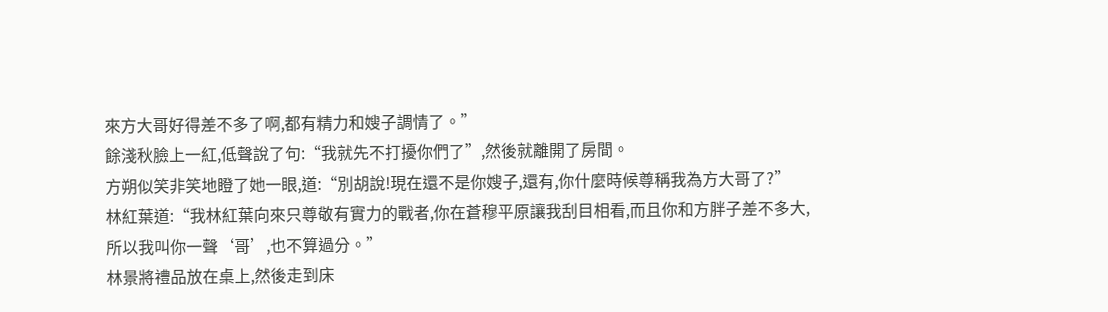來方大哥好得差不多了啊,都有精力和嫂子調情了。”
餘淺秋臉上一紅,低聲說了句:“我就先不打擾你們了”,然後就離開了房間。
方朔似笑非笑地瞪了她一眼,道:“別胡說!現在還不是你嫂子,還有,你什麼時候尊稱我為方大哥了?”
林紅葉道:“我林紅葉向來只尊敬有實力的戰者,你在蒼穆平原讓我刮目相看,而且你和方胖子差不多大,所以我叫你一聲‘哥’,也不算過分。”
林景將禮品放在桌上,然後走到床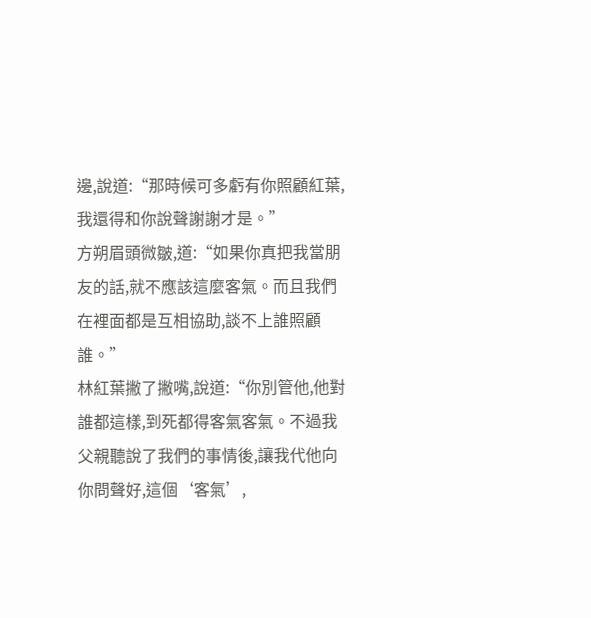邊,說道:“那時候可多虧有你照顧紅葉,我還得和你說聲謝謝才是。”
方朔眉頭微皺,道:“如果你真把我當朋友的話,就不應該這麼客氣。而且我們在裡面都是互相協助,談不上誰照顧誰。”
林紅葉撇了撇嘴,說道:“你別管他,他對誰都這樣,到死都得客氣客氣。不過我父親聽說了我們的事情後,讓我代他向你問聲好,這個‘客氣’,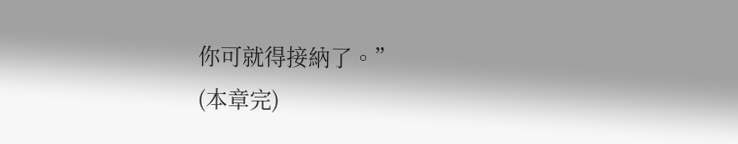你可就得接納了。”
(本章完)